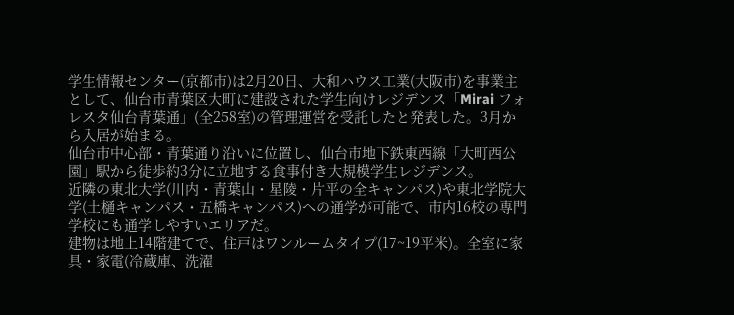学生情報センター(京都市)は2月20日、大和ハウス工業(大阪市)を事業主として、仙台市青葉区大町に建設された学生向けレジデンス「Mirai フォレスタ仙台青葉通」(全258室)の管理運営を受託したと発表した。3月から入居が始まる。
仙台市中心部・青葉通り沿いに位置し、仙台市地下鉄東西線「大町西公園」駅から徒歩約3分に立地する食事付き大規模学生レジデンス。
近隣の東北大学(川内・青葉山・星陵・片平の全キャンパス)や東北学院大学(土樋キャンパス・五橋キャンパス)への通学が可能で、市内16校の専門学校にも通学しやすいエリアだ。
建物は地上14階建てで、住戸はワンルームタイプ(17~19平米)。全室に家具・家電(冷蔵庫、洗濯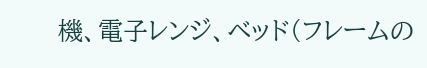機、電子レンジ、ベッド(フレームの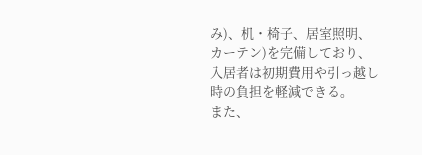み)、机・椅子、居室照明、カーテン)を完備しており、入居者は初期費用や引っ越し時の負担を軽減できる。
また、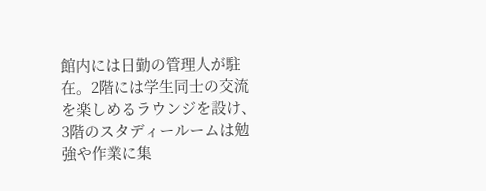館内には日勤の管理人が駐在。2階には学生同士の交流を楽しめるラウンジを設け、3階のスタディールームは勉強や作業に集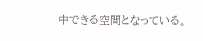中できる空間となっている。